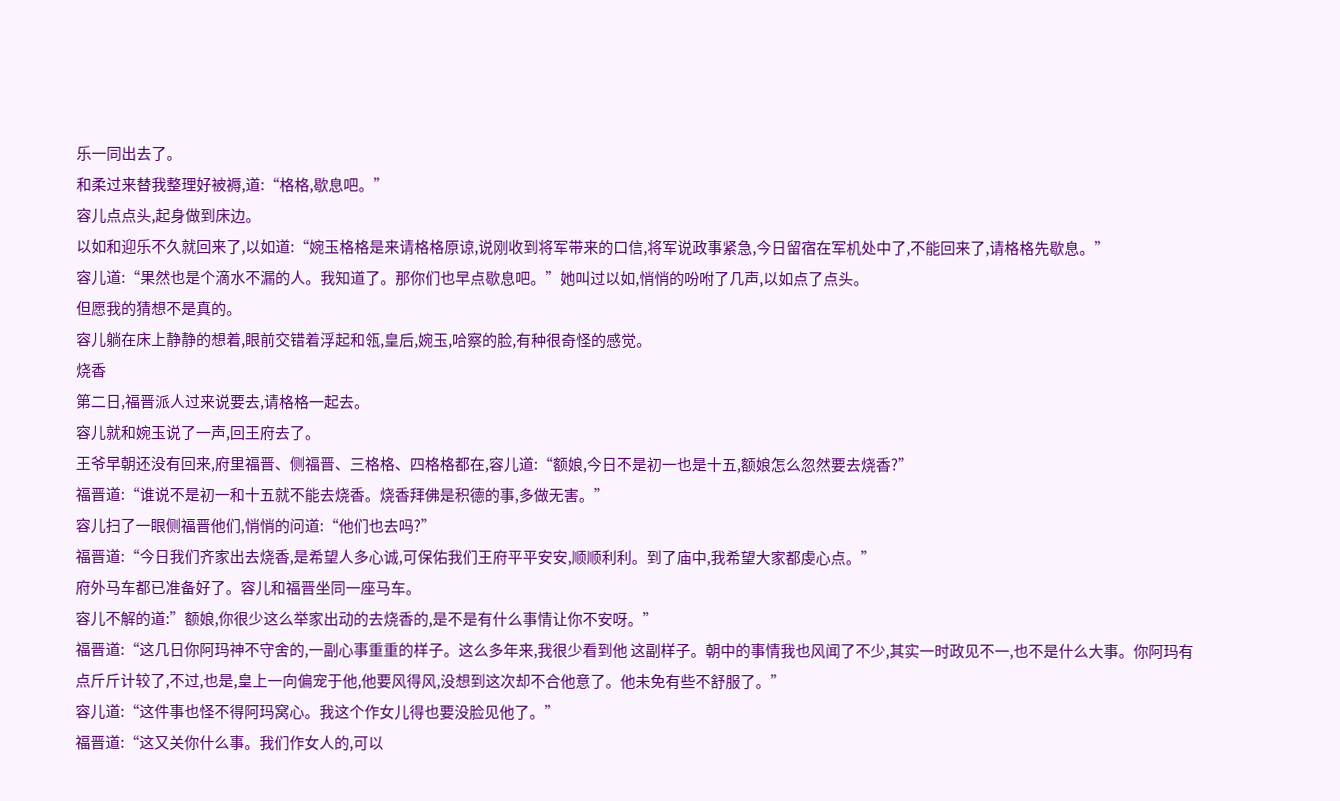乐一同出去了。
和柔过来替我整理好被褥,道:“格格,歇息吧。”
容儿点点头,起身做到床边。
以如和迎乐不久就回来了,以如道:“婉玉格格是来请格格原谅,说刚收到将军带来的口信,将军说政事紧急,今日留宿在军机处中了,不能回来了,请格格先歇息。”
容儿道:“果然也是个滴水不漏的人。我知道了。那你们也早点歇息吧。”她叫过以如,悄悄的吩咐了几声,以如点了点头。
但愿我的猜想不是真的。
容儿躺在床上静静的想着,眼前交错着浮起和瓴,皇后,婉玉,哈察的脸,有种很奇怪的感觉。
烧香
第二日,福晋派人过来说要去,请格格一起去。
容儿就和婉玉说了一声,回王府去了。
王爷早朝还没有回来,府里福晋、侧福晋、三格格、四格格都在,容儿道:“额娘,今日不是初一也是十五,额娘怎么忽然要去烧香?”
福晋道:“谁说不是初一和十五就不能去烧香。烧香拜佛是积德的事,多做无害。”
容儿扫了一眼侧福晋他们,悄悄的问道:“他们也去吗?”
福晋道:“今日我们齐家出去烧香,是希望人多心诚,可保佑我们王府平平安安,顺顺利利。到了庙中,我希望大家都虔心点。”
府外马车都已准备好了。容儿和福晋坐同一座马车。
容儿不解的道:”额娘,你很少这么举家出动的去烧香的,是不是有什么事情让你不安呀。”
福晋道:“这几日你阿玛神不守舍的,一副心事重重的样子。这么多年来,我很少看到他 这副样子。朝中的事情我也风闻了不少,其实一时政见不一,也不是什么大事。你阿玛有点斤斤计较了,不过,也是,皇上一向偏宠于他,他要风得风,没想到这次却不合他意了。他未免有些不舒服了。”
容儿道:“这件事也怪不得阿玛窝心。我这个作女儿得也要没脸见他了。”
福晋道:“这又关你什么事。我们作女人的,可以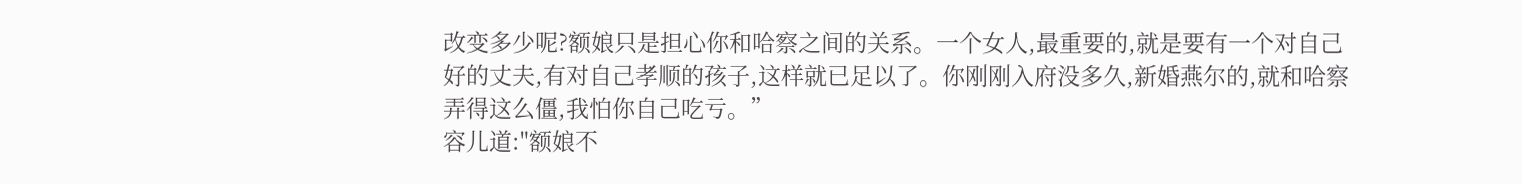改变多少呢?额娘只是担心你和哈察之间的关系。一个女人,最重要的,就是要有一个对自己好的丈夫,有对自己孝顺的孩子,这样就已足以了。你刚刚入府没多久,新婚燕尔的,就和哈察弄得这么僵,我怕你自己吃亏。”
容儿道:"额娘不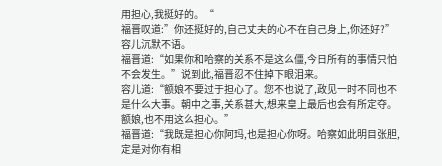用担心,我挺好的。“
福晋叹道:”你还挺好的,自己丈夫的心不在自己身上,你还好?”
容儿沉默不语。
福晋道:“如果你和哈察的关系不是这么僵,今日所有的事情只怕不会发生。”说到此,福晋忍不住掉下眼泪来。
容儿道:“额娘不要过于担心了。您不也说了,政见一时不同也不是什么大事。朝中之事,关系甚大,想来皇上最后也会有所定夺。额娘,也不用这么担心。”
福晋道:“我既是担心你阿玛,也是担心你呀。哈察如此明目张胆,定是对你有相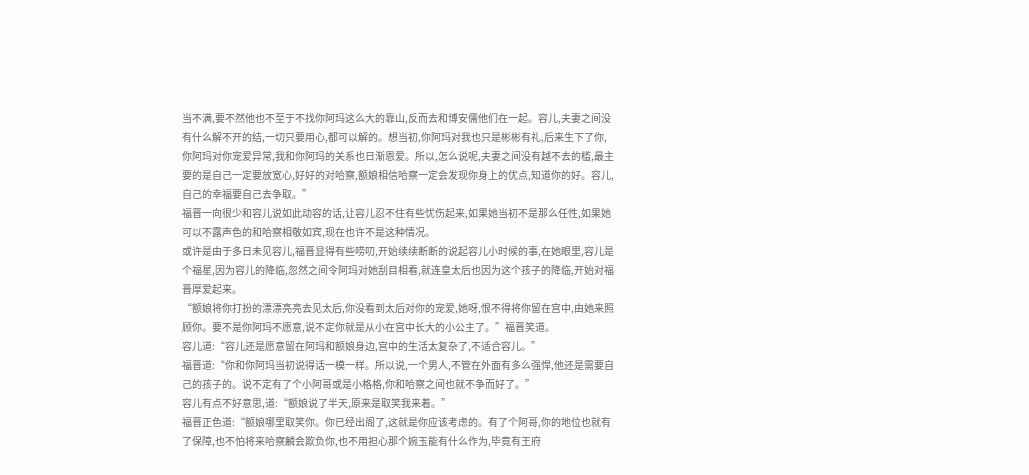当不满,要不然他也不至于不找你阿玛这么大的靠山,反而去和博安儒他们在一起。容儿,夫妻之间没有什么解不开的结,一切只要用心,都可以解的。想当初,你阿玛对我也只是彬彬有礼,后来生下了你,你阿玛对你宠爱异常,我和你阿玛的关系也日渐恩爱。所以,怎么说呢,夫妻之间没有越不去的槛,最主要的是自己一定要放宽心,好好的对哈察,额娘相信哈察一定会发现你身上的优点,知道你的好。容儿,自己的幸福要自己去争取。”
福晋一向很少和容儿说如此动容的话,让容儿忍不住有些忧伤起来,如果她当初不是那么任性,如果她可以不露声色的和哈察相敬如宾,现在也许不是这种情况。
或许是由于多日未见容儿,福晋显得有些唠叨,开始续续断断的说起容儿小时候的事,在她眼里,容儿是个福星,因为容儿的降临,忽然之间令阿玛对她刮目相看,就连皇太后也因为这个孩子的降临,开始对福晋厚爱起来。
“额娘将你打扮的漂漂亮亮去见太后,你没看到太后对你的宠爱,她呀,恨不得将你留在宫中,由她来照顾你。要不是你阿玛不愿意,说不定你就是从小在宫中长大的小公主了。”福晋笑道。
容儿道:“容儿还是愿意留在阿玛和额娘身边,宫中的生活太复杂了,不适合容儿。”
福晋道:“你和你阿玛当初说得话一模一样。所以说,一个男人,不管在外面有多么强悍,他还是需要自己的孩子的。说不定有了个小阿哥或是小格格,你和哈察之间也就不争而好了。”
容儿有点不好意思,道:“额娘说了半天,原来是取笑我来着。”
福晋正色道:“额娘哪里取笑你。你已经出阁了,这就是你应该考虑的。有了个阿哥,你的地位也就有了保障,也不怕将来哈察麟会欺负你,也不用担心那个婉玉能有什么作为,毕竟有王府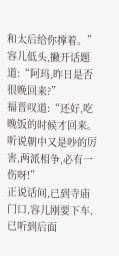和太后给你撑着。”
容儿低头,撇开话题道:“阿玛,昨日是否很晚回来?”
福晋叹道:“还好,吃晚饭的时候才回来。听说朝中又是吵的厉害,两派相争,必有一伤呀!”
正说话间,已到寺庙门口,容儿刚要下车,已听到后面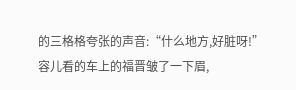的三格格夸张的声音:“什么地方,好脏呀!”
容儿看的车上的福晋皱了一下眉,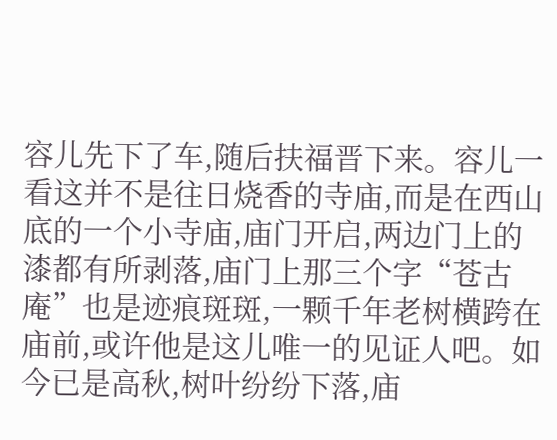容儿先下了车,随后扶福晋下来。容儿一看这并不是往日烧香的寺庙,而是在西山底的一个小寺庙,庙门开启,两边门上的漆都有所剥落,庙门上那三个字“苍古庵”也是迹痕斑斑,一颗千年老树横跨在庙前,或许他是这儿唯一的见证人吧。如今已是高秋,树叶纷纷下落,庙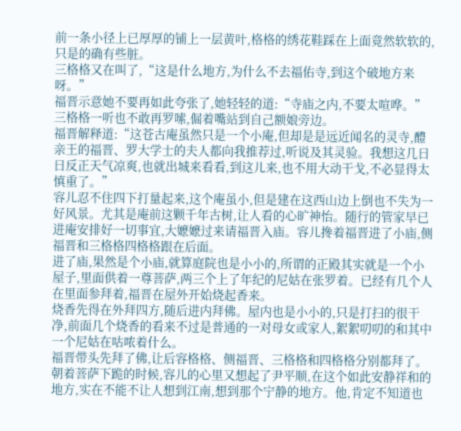前一条小径上已厚厚的铺上一层黄叶,格格的绣花鞋踩在上面竟然软软的,只是的确有些脏。
三格格又在叫了,“这是什么地方,为什么不去福佑寺,到这个破地方来呀。”
福晋示意她不要再如此夸张了,她轻轻的道:“寺庙之内,不要太喧哗。”三格格一听也不敢再罗嗦,倔着嘴站到自己额娘旁边。
福晋解释道:“这苍古庵虽然只是一个小庵,但却是是远近闻名的灵寺,醴亲王的福晋、罗大学士的夫人都向我推荐过,听说及其灵验。我想这几日日反正天气凉爽,也就出城来看看,到这儿来,也不用大动干戈,不必显得太慎重了。”
容儿忍不住四下打量起来,这个庵虽小,但是建在这西山边上倒也不失为一好风景。尤其是庵前这颗千年古树,让人看的心旷神怡。随行的管家早已进庵安排好一切事宜,大嬷嬷过来请福晋入庙。容儿搀着福晋进了小庙,侧福晋和三格格四格格跟在后面。
进了庙,果然是个小庙,就算庭院也是小小的,所谓的正殿其实就是一个小屋子,里面供着一尊菩萨,两三个上了年纪的尼姑在张罗着。已经有几个人在里面参拜着,福晋在屋外开始烧起香来。
烧香先得在外拜四方,随后进内拜佛。屋内也是小小的,只是打扫的很干净,前面几个烧香的看来不过是普通的一对母女或家人,絮絮叨叨的和其中一个尼姑在咕哝着什么。
福晋带头先拜了佛,让后容格格、侧福晋、三格格和四格格分别都拜了。朝着菩萨下跪的时候,容儿的心里又想起了尹平顺,在这个如此安静祥和的地方,实在不能不让人想到江南,想到那个宁静的地方。他,肯定不知道也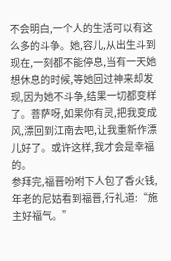不会明白,一个人的生活可以有这么多的斗争。她,容儿,从出生斗到现在,一刻都不能停息,当有一天她想休息的时候,等她回过神来却发现,因为她不斗争,结果一切都变样了。菩萨呀,如果你有灵,把我变成风,漂回到江南去吧,让我重新作漂儿好了。或许这样,我才会是幸福的。
参拜完,福晋吩咐下人包了香火钱,年老的尼姑看到福晋,行礼道:“施主好福气。”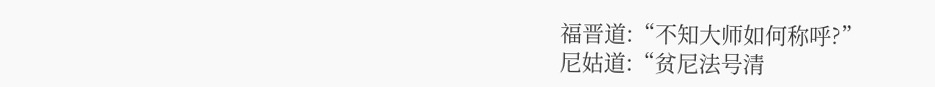福晋道:“不知大师如何称呼?”
尼姑道:“贫尼法号清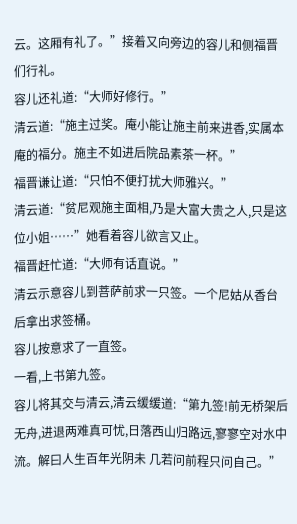云。这厢有礼了。”接着又向旁边的容儿和侧福晋们行礼。
容儿还礼道:“大师好修行。”
清云道:“施主过奖。庵小能让施主前来进香,实属本庵的福分。施主不如进后院品素茶一杯。”
福晋谦让道:“只怕不便打扰大师雅兴。”
清云道:“贫尼观施主面相,乃是大富大贵之人,只是这位小姐……”她看着容儿欲言又止。
福晋赶忙道:“大师有话直说。”
清云示意容儿到菩萨前求一只签。一个尼姑从香台后拿出求签桶。
容儿按意求了一直签。
一看,上书第九签。
容儿将其交与清云,清云缓缓道:“第九签!前无桥架后无舟,进退两难真可忧,日落西山归路远,寥寥空对水中流。解曰人生百年光阴未 几若问前程只问自己。”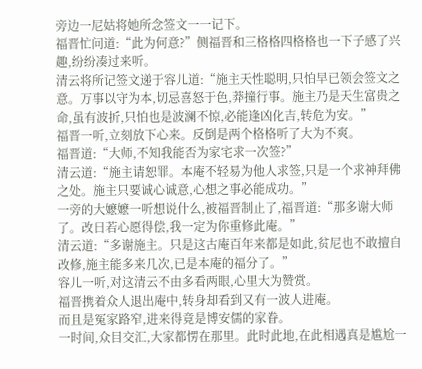旁边一尼姑将她所念签文一一记下。
福晋忙问道:“此为何意?”侧福晋和三格格四格格也一下子感了兴趣,纷纷凑过来听。
清云将所记签文递于容儿道:“施主天性聪明,只怕早已领会签文之意。万事以守为本,切忌喜怒于色,莽撞行事。施主乃是天生富贵之命,虽有波折,只怕也是波澜不惊,必能逢凶化吉,转危为安。”
福晋一听,立刻放下心来。反倒是两个格格听了大为不爽。
福晋道:“大师,不知我能否为家宅求一次签?”
清云道:“施主请恕罪。本庵不轻易为他人求签,只是一个求神拜佛之处。施主只要诚心诚意,心想之事必能成功。”
一旁的大嬷嬷一听想说什么,被福晋制止了,福晋道:“那多谢大师了。改日若心愿得偿,我一定为你重修此庵。”
清云道:“多谢施主。只是这古庵百年来都是如此,贫尼也不敢擅自改修,施主能多来几次,已是本庵的福分了。”
容儿一听,对这清云不由多看两眼,心里大为赞赏。
福晋携着众人退出庵中,转身却看到又有一波人进庵。
而且是冤家路窄,进来得竟是博安儒的家眷。
一时间,众目交汇,大家都愣在那里。此时此地,在此相遇真是尴尬一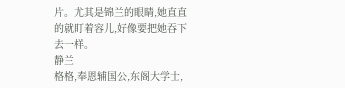片。尤其是锦兰的眼睛,她直直的就盯着容儿,好像要把她吞下去一样。
静兰
格格,奉恩辅国公,东阁大学士,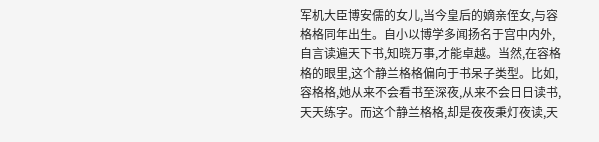军机大臣博安儒的女儿,当今皇后的嫡亲侄女,与容格格同年出生。自小以博学多闻扬名于宫中内外,自言读遍天下书,知晓万事,才能卓越。当然,在容格格的眼里,这个静兰格格偏向于书呆子类型。比如,容格格,她从来不会看书至深夜,从来不会日日读书,天天练字。而这个静兰格格,却是夜夜秉灯夜读,天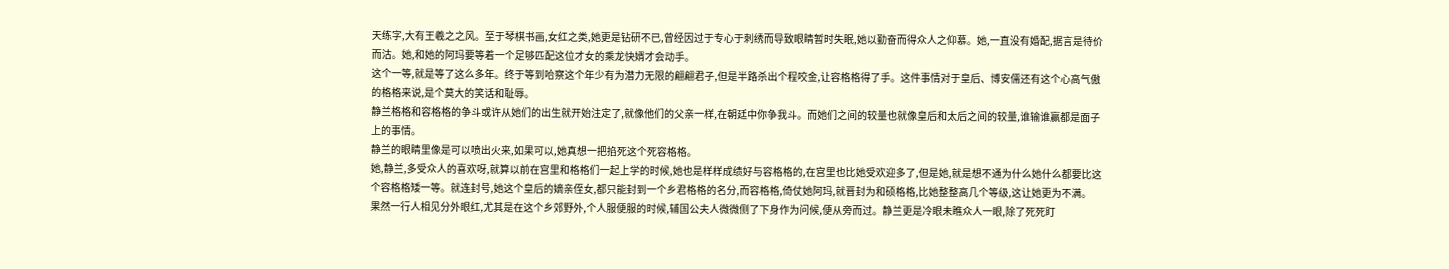天练字,大有王羲之之风。至于琴棋书画,女红之类,她更是钻研不已,曾经因过于专心于刺绣而导致眼睛暂时失眠,她以勤奋而得众人之仰慕。她,一直没有婚配,据言是待价而沽。她,和她的阿玛要等着一个足够匹配这位才女的乘龙快婿才会动手。
这个一等,就是等了这么多年。终于等到哈察这个年少有为潜力无限的翩翩君子,但是半路杀出个程咬金,让容格格得了手。这件事情对于皇后、博安儒还有这个心高气傲的格格来说,是个莫大的笑话和耻辱。
静兰格格和容格格的争斗或许从她们的出生就开始注定了,就像他们的父亲一样,在朝廷中你争我斗。而她们之间的较量也就像皇后和太后之间的较量,谁输谁赢都是面子上的事情。
静兰的眼睛里像是可以喷出火来,如果可以,她真想一把掐死这个死容格格。
她,静兰,多受众人的喜欢呀,就算以前在宫里和格格们一起上学的时候,她也是样样成绩好与容格格的,在宫里也比她受欢迎多了,但是她,就是想不通为什么她什么都要比这个容格格矮一等。就连封号,她这个皇后的嫡亲侄女,都只能封到一个乡君格格的名分,而容格格,倚仗她阿玛,就晋封为和硕格格,比她整整高几个等级,这让她更为不满。
果然一行人相见分外眼红,尤其是在这个乡郊野外,个人服便服的时候,辅国公夫人微微侧了下身作为问候,便从旁而过。静兰更是冷眼未瞧众人一眼,除了死死盯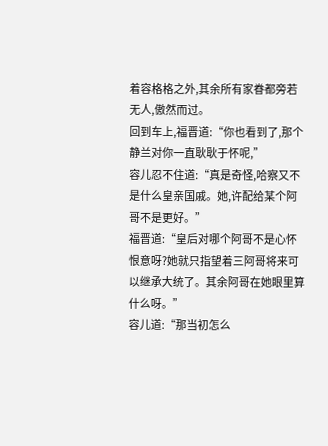着容格格之外,其余所有家眷都旁若无人,傲然而过。
回到车上,福晋道:“你也看到了,那个静兰对你一直耿耿于怀呢,”
容儿忍不住道:“真是奇怪,哈察又不是什么皇亲国戚。她,许配给某个阿哥不是更好。”
福晋道:“皇后对哪个阿哥不是心怀恨意呀?她就只指望着三阿哥将来可以继承大统了。其余阿哥在她眼里算什么呀。”
容儿道:“那当初怎么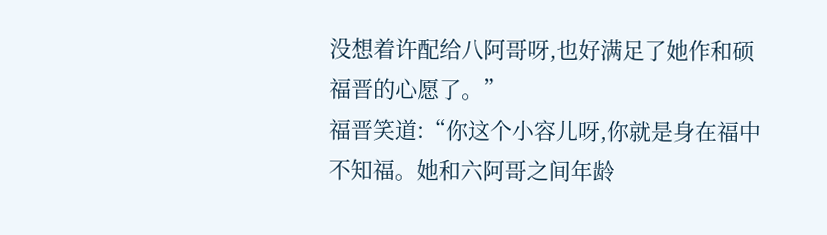没想着许配给八阿哥呀,也好满足了她作和硕福晋的心愿了。”
福晋笑道:“你这个小容儿呀,你就是身在福中不知福。她和六阿哥之间年龄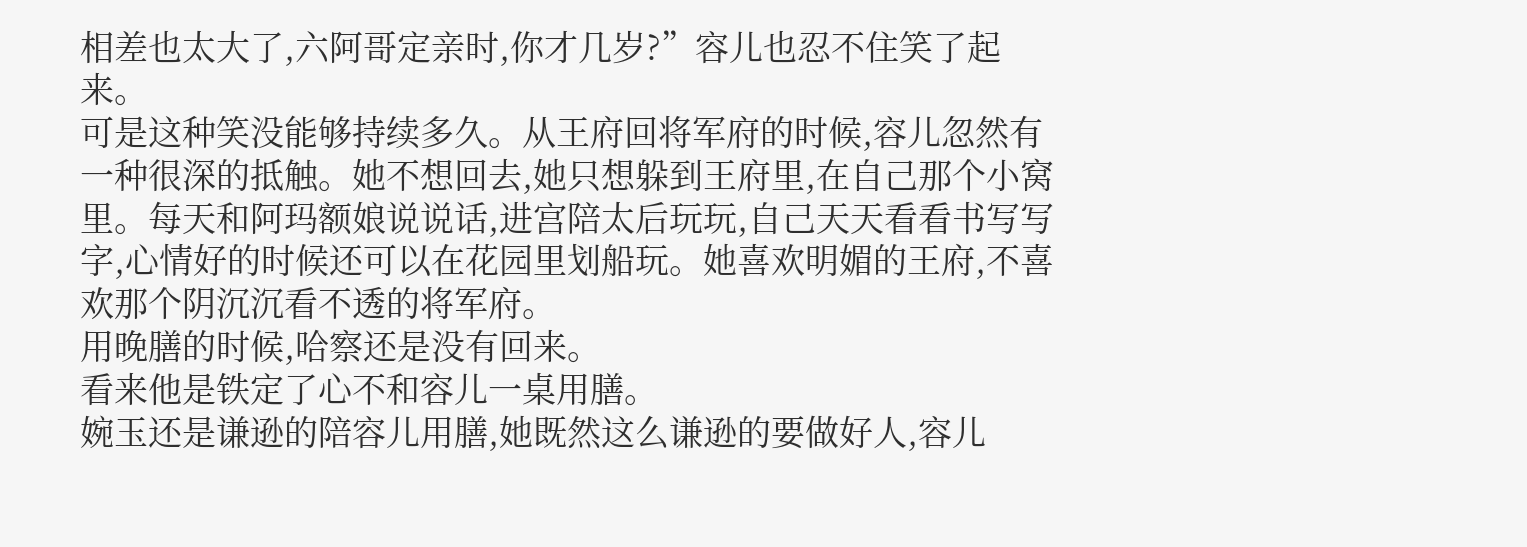相差也太大了,六阿哥定亲时,你才几岁?”容儿也忍不住笑了起来。
可是这种笑没能够持续多久。从王府回将军府的时候,容儿忽然有一种很深的抵触。她不想回去,她只想躲到王府里,在自己那个小窝里。每天和阿玛额娘说说话,进宫陪太后玩玩,自己天天看看书写写字,心情好的时候还可以在花园里划船玩。她喜欢明媚的王府,不喜欢那个阴沉沉看不透的将军府。
用晚膳的时候,哈察还是没有回来。
看来他是铁定了心不和容儿一桌用膳。
婉玉还是谦逊的陪容儿用膳,她既然这么谦逊的要做好人,容儿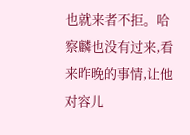也就来者不拒。哈察麟也没有过来,看来昨晚的事情,让他对容儿